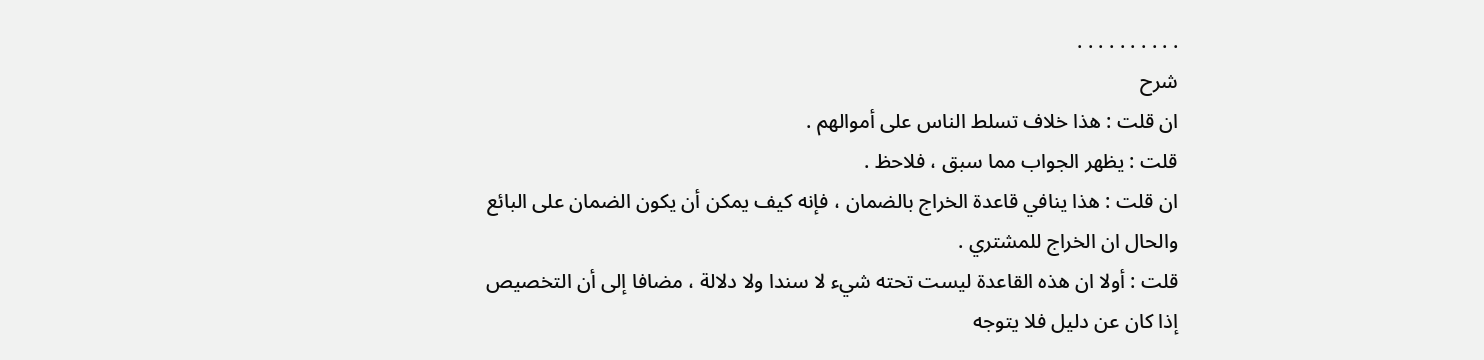. . . . . . . . . .
شرح
ان قلت : هذا خلاف تسلط الناس على أموالهم .
قلت : يظهر الجواب مما سبق ، فلاحظ .
ان قلت : هذا ينافي قاعدة الخراج بالضمان ، فإنه كيف يمكن أن يكون الضمان على البائع والحال ان الخراج للمشتري .
قلت : أولا ان هذه القاعدة ليست تحته شيء لا سندا ولا دلالة ، مضافا إلى أن التخصيص إذا كان عن دليل فلا يتوجه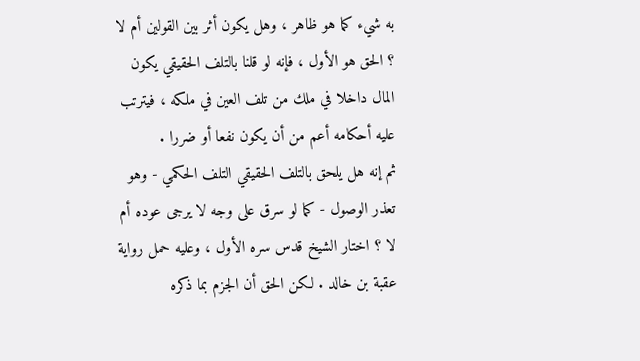به شيء كما هو ظاهر ، وهل يكون أثر بين القولين أم لا ؟ الحق هو الأول ، فإنه لو قلنا بالتلف الحقيقي يكون المال داخلا في ملك من تلف العين في ملكه ، فيترتب عليه أحكامه أعم من أن يكون نفعا أو ضررا .
ثم إنه هل يلحق بالتلف الحقيقي التلف الحكمي - وهو تعذر الوصول - كما لو سرق على وجه لا يرجى عوده أم لا ؟ اختار الشيخ قدس سره الأول ، وعليه حمل رواية عقبة بن خالد . لكن الحق أن الجزم بما ذكره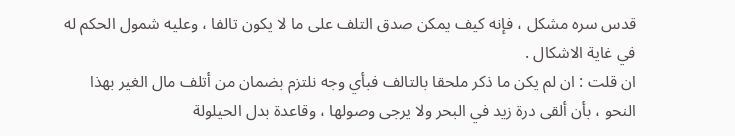قدس سره مشكل ، فإنه كيف يمكن صدق التلف على ما لا يكون تالفا ، وعليه شمول الحكم له في غاية الاشكال .
ان قلت : ان لم يكن ما ذكر ملحقا بالتالف فبأي وجه نلتزم بضمان من أتلف مال الغير بهذا النحو ، بأن ألقى درة زيد في البحر ولا يرجى وصولها ، وقاعدة بدل الحيلولة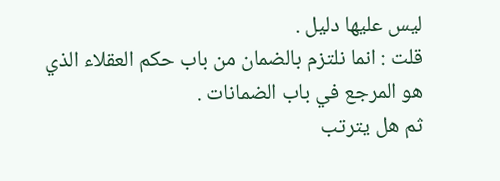ليس عليها دليل .
قلت : انما نلتزم بالضمان من باب حكم العقلاء الذي هو المرجع في باب الضمانات .
ثم هل يترتب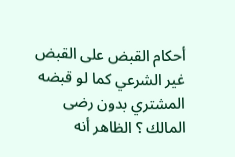أحكام القبض على القبض غير الشرعي كما لو قبضه المشتري بدون رضى المالك ؟ الظاهر أنه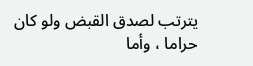يترتب لصدق القبض ولو كان حراما ، وأما